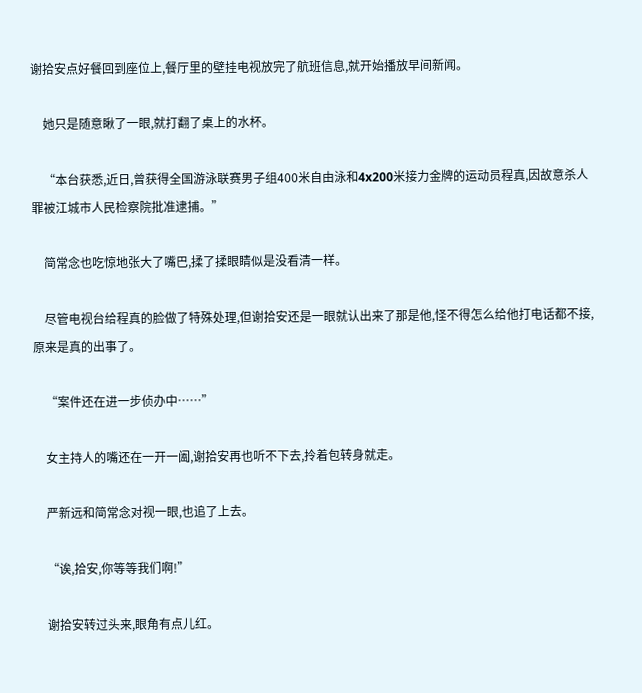谢拾安点好餐回到座位上,餐厅里的壁挂电视放完了航班信息,就开始播放早间新闻。

    她只是随意瞅了一眼,就打翻了桌上的水杯。

    “本台获悉,近日,曾获得全国游泳联赛男子组400米自由泳和4x200米接力金牌的运动员程真,因故意杀人罪被江城市人民检察院批准逮捕。”

    简常念也吃惊地张大了嘴巴,揉了揉眼睛似是没看清一样。

    尽管电视台给程真的脸做了特殊处理,但谢拾安还是一眼就认出来了那是他,怪不得怎么给他打电话都不接,原来是真的出事了。

    “案件还在进一步侦办中……”

    女主持人的嘴还在一开一阖,谢拾安再也听不下去,拎着包转身就走。

    严新远和简常念对视一眼,也追了上去。

    “诶,拾安,你等等我们啊!”

    谢拾安转过头来,眼角有点儿红。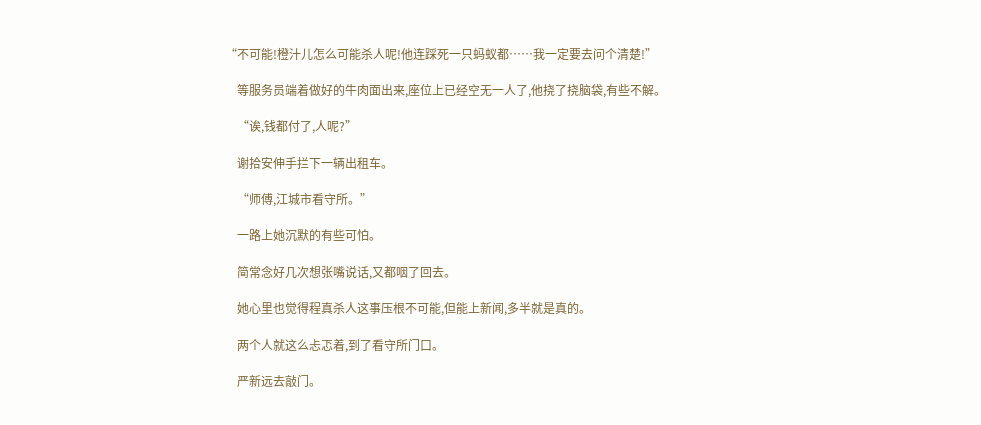“不可能!橙汁儿怎么可能杀人呢!他连踩死一只蚂蚁都……我一定要去问个清楚!”

    等服务员端着做好的牛肉面出来,座位上已经空无一人了,他挠了挠脑袋,有些不解。

    “诶,钱都付了,人呢?”

    谢拾安伸手拦下一辆出租车。

    “师傅,江城市看守所。”

    一路上她沉默的有些可怕。

    简常念好几次想张嘴说话,又都咽了回去。

    她心里也觉得程真杀人这事压根不可能,但能上新闻,多半就是真的。

    两个人就这么忐忑着,到了看守所门口。

    严新远去敲门。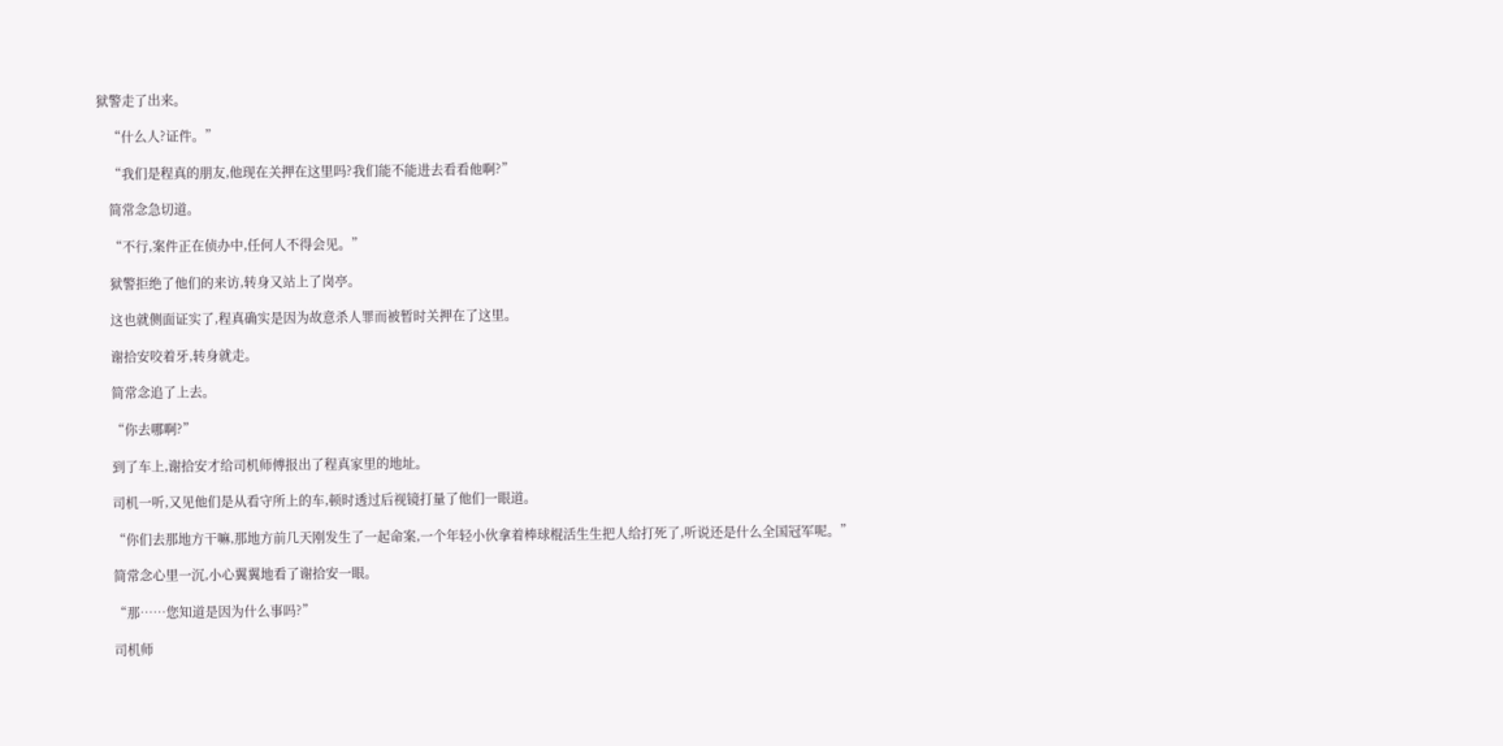狱警走了出来。

    “什么人?证件。”

    “我们是程真的朋友,他现在关押在这里吗?我们能不能进去看看他啊?”

    简常念急切道。

    “不行,案件正在侦办中,任何人不得会见。”

    狱警拒绝了他们的来访,转身又站上了岗亭。

    这也就侧面证实了,程真确实是因为故意杀人罪而被暂时关押在了这里。

    谢拾安咬着牙,转身就走。

    简常念追了上去。

    “你去哪啊?”

    到了车上,谢拾安才给司机师傅报出了程真家里的地址。

    司机一听,又见他们是从看守所上的车,顿时透过后视镜打量了他们一眼道。

    “你们去那地方干嘛,那地方前几天刚发生了一起命案,一个年轻小伙拿着棒球棍活生生把人给打死了,听说还是什么全国冠军呢。”

    简常念心里一沉,小心翼翼地看了谢拾安一眼。

    “那……您知道是因为什么事吗?”

    司机师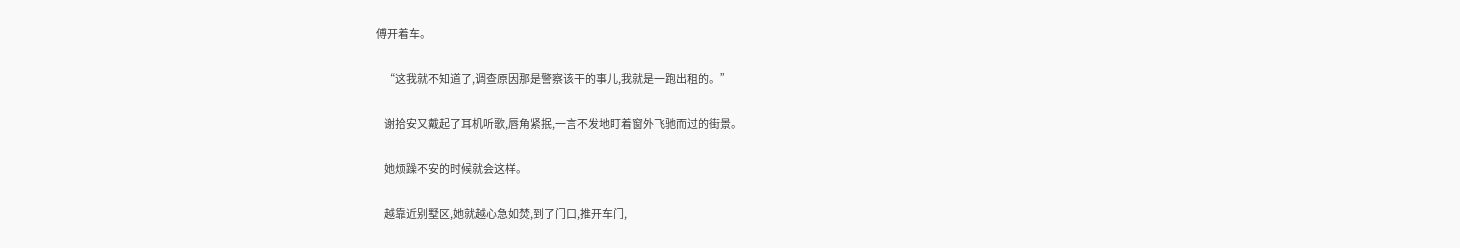傅开着车。

    “这我就不知道了,调查原因那是警察该干的事儿,我就是一跑出租的。”

    谢拾安又戴起了耳机听歌,唇角紧抿,一言不发地盯着窗外飞驰而过的街景。

    她烦躁不安的时候就会这样。

    越靠近别墅区,她就越心急如焚,到了门口,推开车门,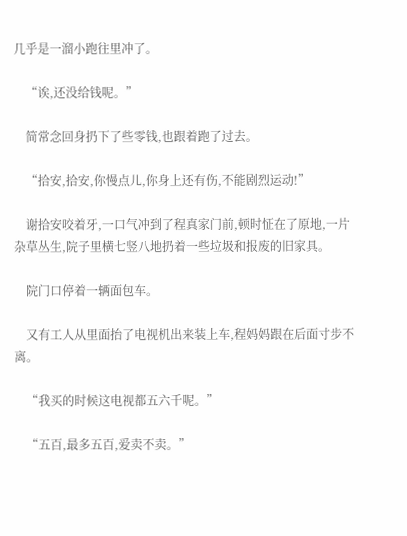几乎是一溜小跑往里冲了。

    “诶,还没给钱呢。”

    简常念回身扔下了些零钱,也跟着跑了过去。

    “拾安,拾安,你慢点儿,你身上还有伤,不能剧烈运动!”

    谢拾安咬着牙,一口气冲到了程真家门前,顿时怔在了原地,一片杂草丛生,院子里横七竖八地扔着一些垃圾和报废的旧家具。

    院门口停着一辆面包车。

    又有工人从里面抬了电视机出来装上车,程妈妈跟在后面寸步不离。

    “我买的时候这电视都五六千呢。”

    “五百,最多五百,爱卖不卖。”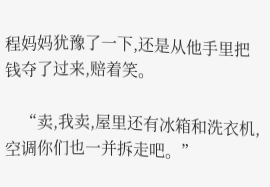程妈妈犹豫了一下,还是从他手里把钱夺了过来,赔着笑。

    “卖,我卖,屋里还有冰箱和洗衣机,空调你们也一并拆走吧。”